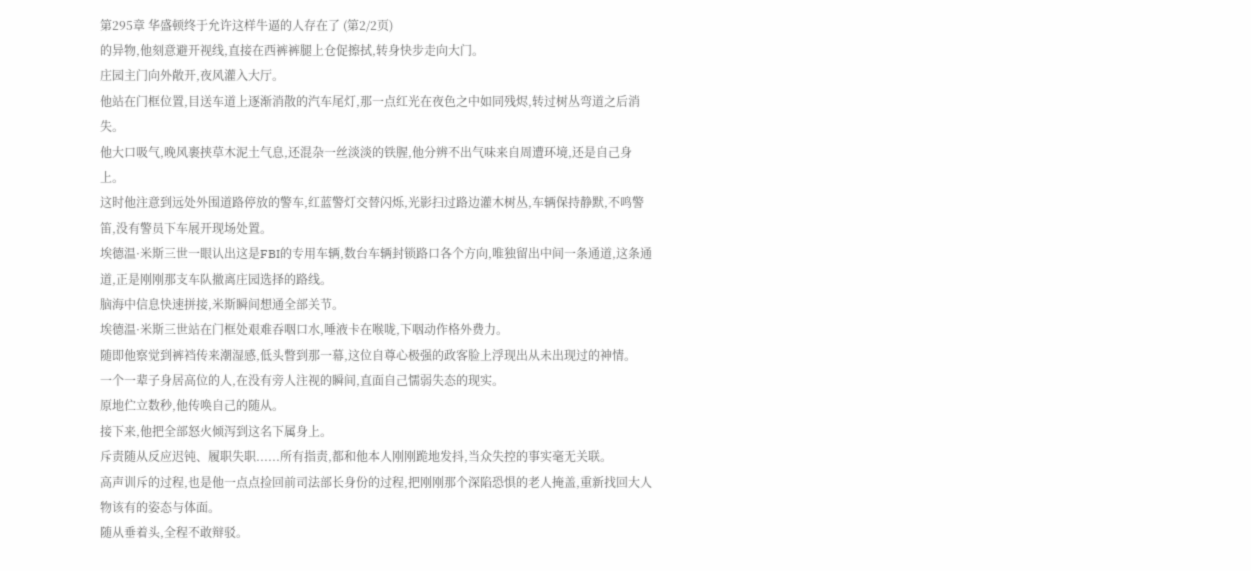第295章 华盛顿终于允许这样牛逼的人存在了 (第2/2页)
的异物,他刻意避开视线,直接在西裤裤腿上仓促擦拭,转身快步走向大门。
庄园主门向外敞开,夜风灌入大厅。
他站在门框位置,目送车道上逐渐消散的汽车尾灯,那一点红光在夜色之中如同残烬,转过树丛弯道之后消失。
他大口吸气,晚风裹挟草木泥土气息,还混杂一丝淡淡的铁腥,他分辨不出气味来自周遭环境,还是自己身上。
这时他注意到远处外围道路停放的警车,红蓝警灯交替闪烁,光影扫过路边灌木树丛,车辆保持静默,不鸣警笛,没有警员下车展开现场处置。
埃德温·米斯三世一眼认出这是FBI的专用车辆,数台车辆封锁路口各个方向,唯独留出中间一条通道,这条通道,正是刚刚那支车队撤离庄园选择的路线。
脑海中信息快速拼接,米斯瞬间想通全部关节。
埃德温·米斯三世站在门框处艰难吞咽口水,唾液卡在喉咙,下咽动作格外费力。
随即他察觉到裤裆传来潮湿感,低头瞥到那一幕,这位自尊心极强的政客脸上浮现出从未出现过的神情。
一个一辈子身居高位的人,在没有旁人注视的瞬间,直面自己懦弱失态的现实。
原地伫立数秒,他传唤自己的随从。
接下来,他把全部怒火倾泻到这名下属身上。
斥责随从反应迟钝、履职失职......所有指责,都和他本人刚刚跪地发抖,当众失控的事实毫无关联。
高声训斥的过程,也是他一点点捡回前司法部长身份的过程,把刚刚那个深陷恐惧的老人掩盖,重新找回大人物该有的姿态与体面。
随从垂着头,全程不敢辩驳。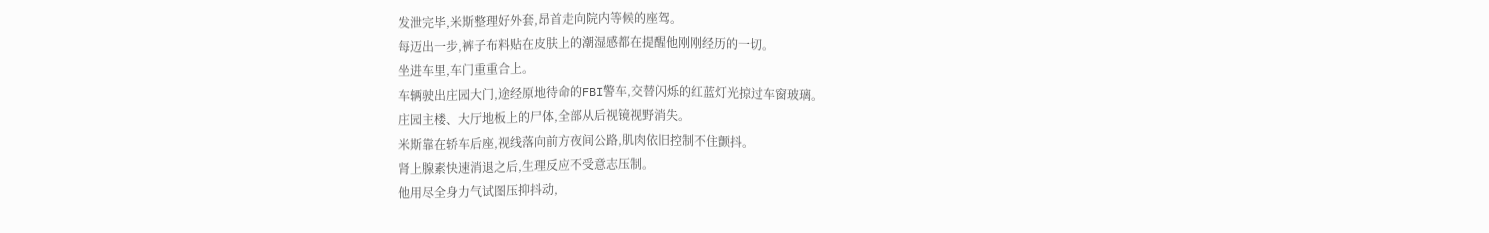发泄完毕,米斯整理好外套,昂首走向院内等候的座驾。
每迈出一步,裤子布料贴在皮肤上的潮湿感都在提醒他刚刚经历的一切。
坐进车里,车门重重合上。
车辆驶出庄园大门,途经原地待命的FBI警车,交替闪烁的红蓝灯光掠过车窗玻璃。
庄园主楼、大厅地板上的尸体,全部从后视镜视野消失。
米斯靠在轿车后座,视线落向前方夜间公路,肌肉依旧控制不住颤抖。
肾上腺素快速消退之后,生理反应不受意志压制。
他用尽全身力气试图压抑抖动,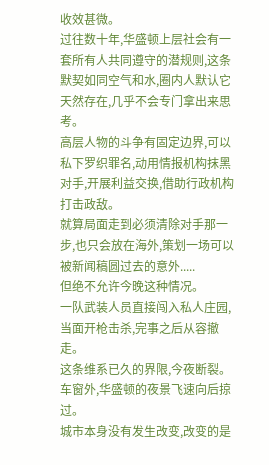收效甚微。
过往数十年,华盛顿上层社会有一套所有人共同遵守的潜规则,这条默契如同空气和水,圈内人默认它天然存在,几乎不会专门拿出来思考。
高层人物的斗争有固定边界,可以私下罗织罪名,动用情报机构抹黑对手,开展利益交换,借助行政机构打击政敌。
就算局面走到必须清除对手那一步,也只会放在海外,策划一场可以被新闻稿圆过去的意外.....
但绝不允许今晚这种情况。
一队武装人员直接闯入私人庄园,当面开枪击杀,完事之后从容撤走。
这条维系已久的界限,今夜断裂。
车窗外,华盛顿的夜景飞速向后掠过。
城市本身没有发生改变,改变的是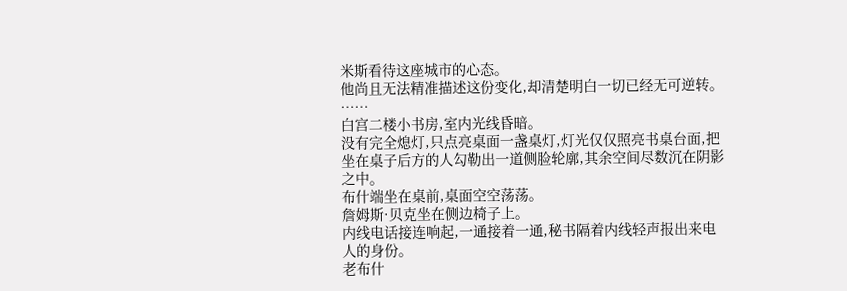米斯看待这座城市的心态。
他尚且无法精准描述这份变化,却清楚明白一切已经无可逆转。
……
白宫二楼小书房,室内光线昏暗。
没有完全熄灯,只点亮桌面一盏桌灯,灯光仅仅照亮书桌台面,把坐在桌子后方的人勾勒出一道侧脸轮廓,其余空间尽数沉在阴影之中。
布什端坐在桌前,桌面空空荡荡。
詹姆斯·贝克坐在侧边椅子上。
内线电话接连响起,一通接着一通,秘书隔着内线轻声报出来电人的身份。
老布什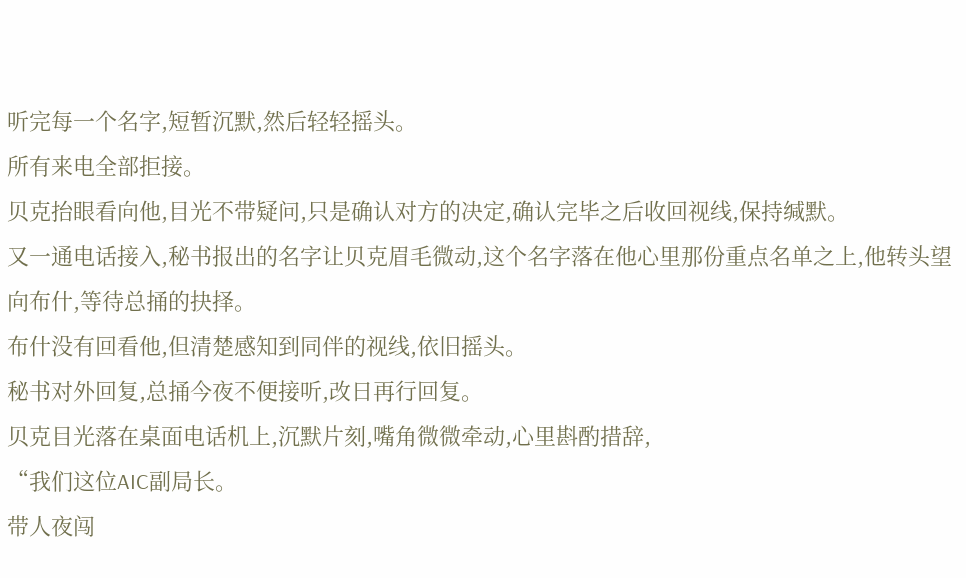听完每一个名字,短暂沉默,然后轻轻摇头。
所有来电全部拒接。
贝克抬眼看向他,目光不带疑问,只是确认对方的决定,确认完毕之后收回视线,保持缄默。
又一通电话接入,秘书报出的名字让贝克眉毛微动,这个名字落在他心里那份重点名单之上,他转头望向布什,等待总捅的抉择。
布什没有回看他,但清楚感知到同伴的视线,依旧摇头。
秘书对外回复,总捅今夜不便接听,改日再行回复。
贝克目光落在桌面电话机上,沉默片刻,嘴角微微牵动,心里斟酌措辞,
“我们这位AIC副局长。
带人夜闯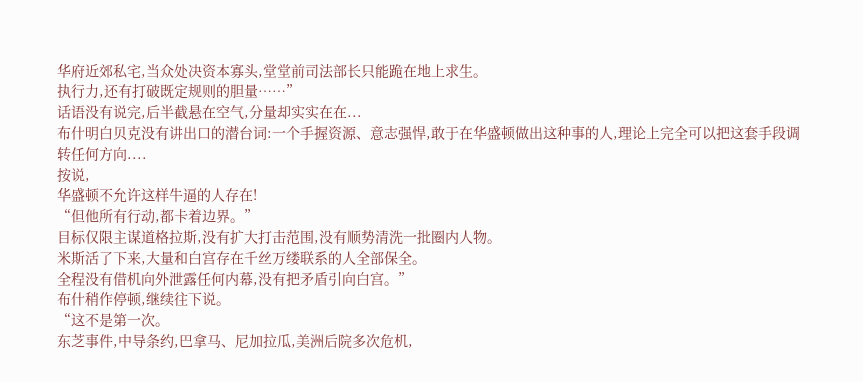华府近郊私宅,当众处决资本寡头,堂堂前司法部长只能跪在地上求生。
执行力,还有打破既定规则的胆量……”
话语没有说完,后半截悬在空气,分量却实实在在...
布什明白贝克没有讲出口的潜台词:一个手握资源、意志强悍,敢于在华盛顿做出这种事的人,理论上完全可以把这套手段调转任何方向....
按说,
华盛顿不允许这样牛逼的人存在!
“但他所有行动,都卡着边界。”
目标仅限主谋道格拉斯,没有扩大打击范围,没有顺势清洗一批圈内人物。
米斯活了下来,大量和白宫存在千丝万缕联系的人全部保全。
全程没有借机向外泄露任何内幕,没有把矛盾引向白宫。”
布什稍作停顿,继续往下说。
“这不是第一次。
东芝事件,中导条约,巴拿马、尼加拉瓜,美洲后院多次危机,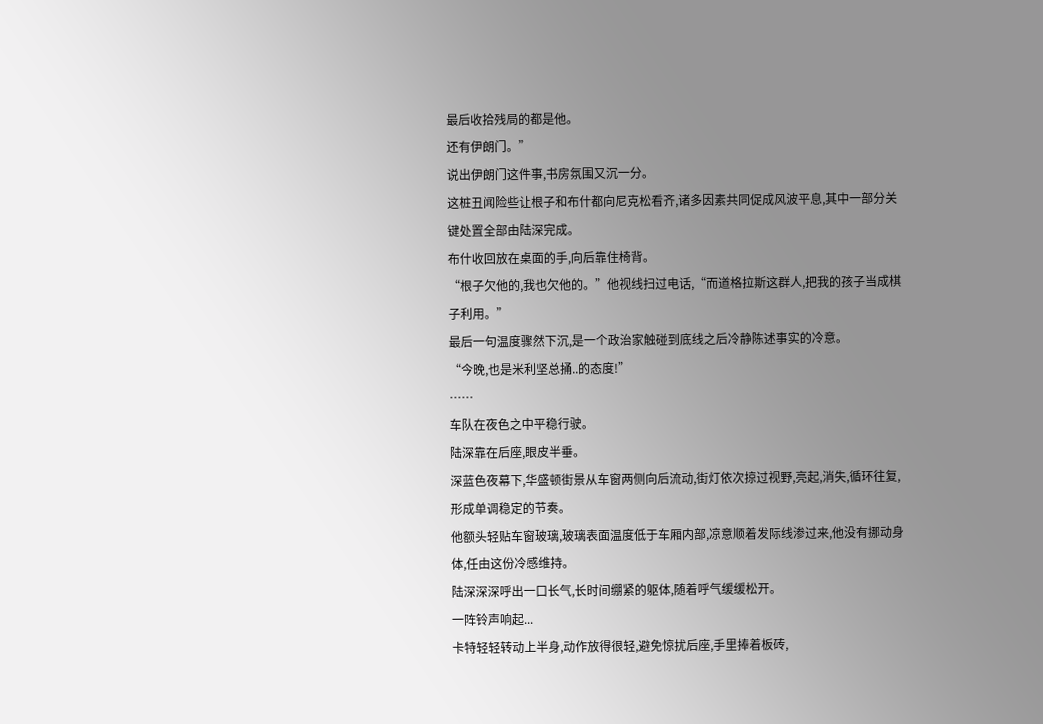最后收拾残局的都是他。
还有伊朗门。”
说出伊朗门这件事,书房氛围又沉一分。
这桩丑闻险些让根子和布什都向尼克松看齐,诸多因素共同促成风波平息,其中一部分关键处置全部由陆深完成。
布什收回放在桌面的手,向后靠住椅背。
“根子欠他的,我也欠他的。”他视线扫过电话,“而道格拉斯这群人,把我的孩子当成棋子利用。”
最后一句温度骤然下沉,是一个政治家触碰到底线之后冷静陈述事实的冷意。
“今晚,也是米利坚总捅..的态度!”
……
车队在夜色之中平稳行驶。
陆深靠在后座,眼皮半垂。
深蓝色夜幕下,华盛顿街景从车窗两侧向后流动,街灯依次掠过视野,亮起,消失,循环往复,形成单调稳定的节奏。
他额头轻贴车窗玻璃,玻璃表面温度低于车厢内部,凉意顺着发际线渗过来,他没有挪动身体,任由这份冷感维持。
陆深深深呼出一口长气,长时间绷紧的躯体,随着呼气缓缓松开。
一阵铃声响起...
卡特轻轻转动上半身,动作放得很轻,避免惊扰后座,手里捧着板砖,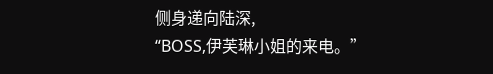侧身递向陆深,
“BOSS,伊芙琳小姐的来电。”